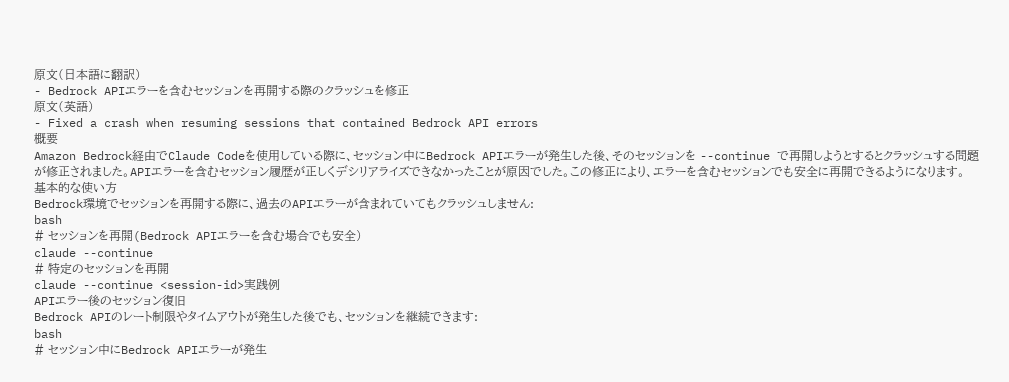原文(日本語に翻訳)
- Bedrock APIエラーを含むセッションを再開する際のクラッシュを修正
原文(英語)
- Fixed a crash when resuming sessions that contained Bedrock API errors
概要
Amazon Bedrock経由でClaude Codeを使用している際に、セッション中にBedrock APIエラーが発生した後、そのセッションを --continue で再開しようとするとクラッシュする問題が修正されました。APIエラーを含むセッション履歴が正しくデシリアライズできなかったことが原因でした。この修正により、エラーを含むセッションでも安全に再開できるようになります。
基本的な使い方
Bedrock環境でセッションを再開する際に、過去のAPIエラーが含まれていてもクラッシュしません:
bash
# セッションを再開(Bedrock APIエラーを含む場合でも安全)
claude --continue
# 特定のセッションを再開
claude --continue <session-id>実践例
APIエラー後のセッション復旧
Bedrock APIのレート制限やタイムアウトが発生した後でも、セッションを継続できます:
bash
# セッション中にBedrock APIエラーが発生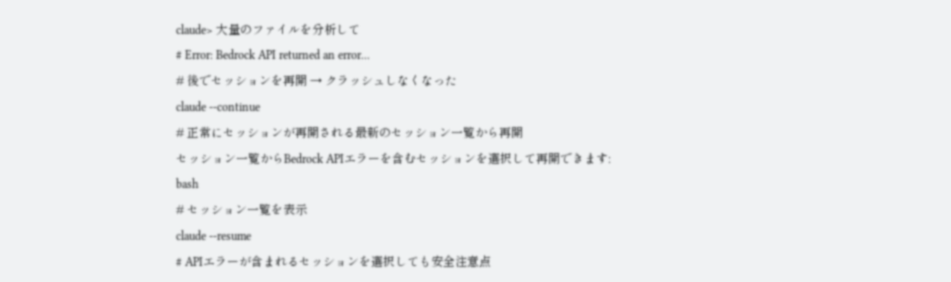claude> 大量のファイルを分析して
# Error: Bedrock API returned an error...
# 後でセッションを再開 → クラッシュしなくなった
claude --continue
# 正常にセッションが再開される最新のセッション一覧から再開
セッション一覧からBedrock APIエラーを含むセッションを選択して再開できます:
bash
# セッション一覧を表示
claude --resume
# APIエラーが含まれるセッションを選択しても安全注意点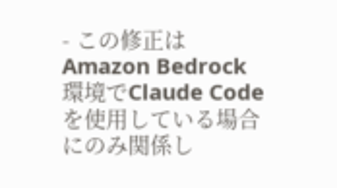- この修正はAmazon Bedrock環境でClaude Codeを使用している場合にのみ関係し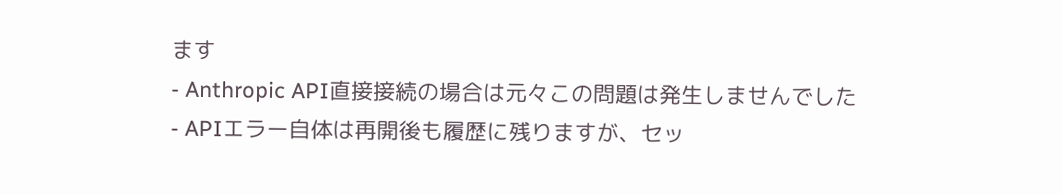ます
- Anthropic API直接接続の場合は元々この問題は発生しませんでした
- APIエラー自体は再開後も履歴に残りますが、セッ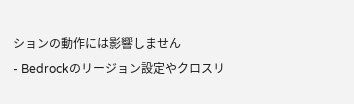ションの動作には影響しません
- Bedrockのリージョン設定やクロスリ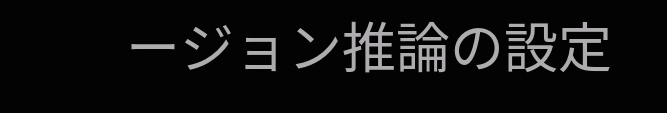ージョン推論の設定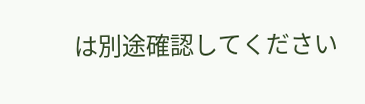は別途確認してください